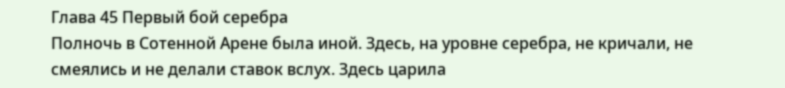Глава 45 Первый бой серебра
Полночь в Сотенной Арене была иной. Здесь, на уровне серебра, не кричали, не смеялись и не делали ставок вслух. Здесь царила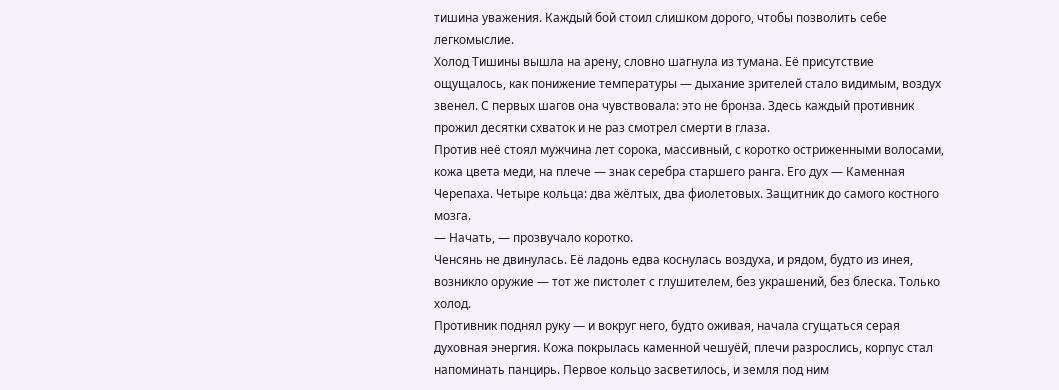тишина уважения. Каждый бой стоил слишком дорого, чтобы позволить себе легкомыслие.
Холод Тишины вышла на арену, словно шагнула из тумана. Её присутствие ощущалось, как понижение температуры — дыхание зрителей стало видимым, воздух звенел. С первых шагов она чувствовала: это не бронза. Здесь каждый противник прожил десятки схваток и не раз смотрел смерти в глаза.
Против неё стоял мужчина лет сорока, массивный, с коротко остриженными волосами, кожа цвета меди, на плече — знак серебра старшего ранга. Его дух — Каменная Черепаха. Четыре кольца: два жёлтых, два фиолетовых. Защитник до самого костного мозга.
— Начать, — прозвучало коротко.
Ченсянь не двинулась. Её ладонь едва коснулась воздуха, и рядом, будто из инея, возникло оружие — тот же пистолет с глушителем, без украшений, без блеска. Только холод.
Противник поднял руку — и вокруг него, будто оживая, начала сгущаться серая духовная энергия. Кожа покрылась каменной чешуёй, плечи разрослись, корпус стал напоминать панцирь. Первое кольцо засветилось, и земля под ним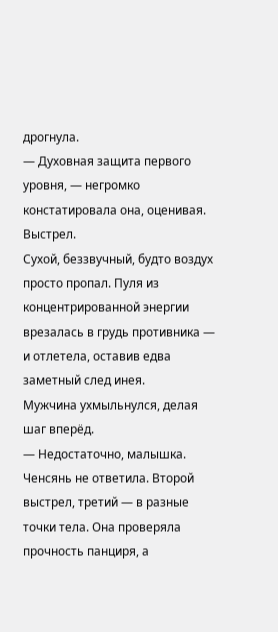дрогнула.
— Духовная защита первого уровня, — негромко констатировала она, оценивая.
Выстрел.
Сухой, беззвучный, будто воздух просто пропал. Пуля из концентрированной энергии врезалась в грудь противника — и отлетела, оставив едва заметный след инея.
Мужчина ухмыльнулся, делая шаг вперёд.
— Недостаточно, малышка.
Ченсянь не ответила. Второй выстрел, третий — в разные точки тела. Она проверяла прочность панциря, а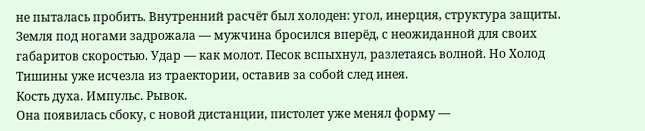не пыталась пробить. Внутренний расчёт был холоден: угол, инерция, структура защиты.
Земля под ногами задрожала — мужчина бросился вперёд, с неожиданной для своих габаритов скоростью. Удар — как молот. Песок вспыхнул, разлетаясь волной. Но Холод Тишины уже исчезла из траектории, оставив за собой след инея.
Кость духа. Импульс. Рывок.
Она появилась сбоку, с новой дистанции, пистолет уже менял форму —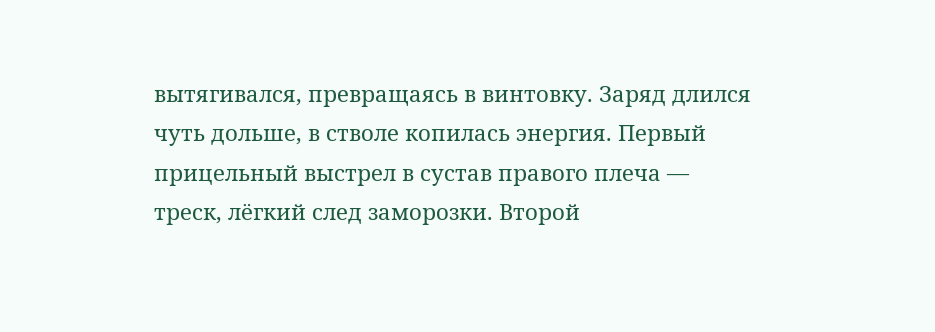вытягивался, превращаясь в винтовку. Заряд длился чуть дольше, в стволе копилась энергия. Первый прицельный выстрел в сустав правого плеча — треск, лёгкий след заморозки. Второй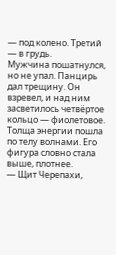— под колено. Третий — в грудь.
Мужчина пошатнулся, но не упал. Панцирь дал трещину. Он взревел, и над ним засветилось четвёртое кольцо — фиолетовое. Толща энергии пошла по телу волнами. Его фигура словно стала выше, плотнее.
— Щит Черепахи,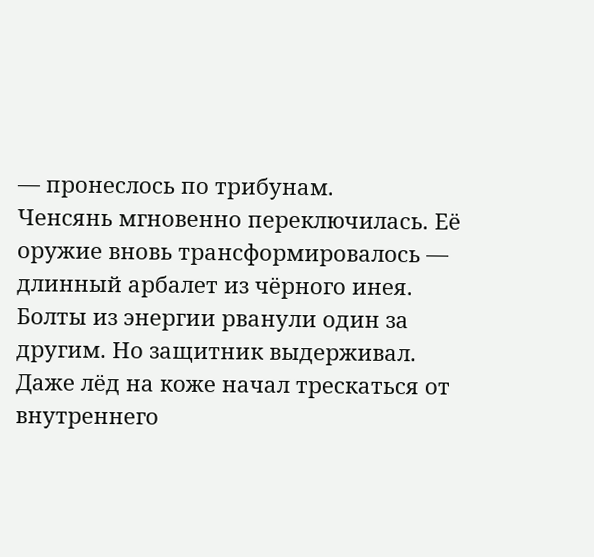— пронеслось по трибунам.
Ченсянь мгновенно переключилась. Её оружие вновь трансформировалось — длинный арбалет из чёрного инея. Болты из энергии рванули один за другим. Но защитник выдерживал. Даже лёд на коже начал трескаться от внутреннего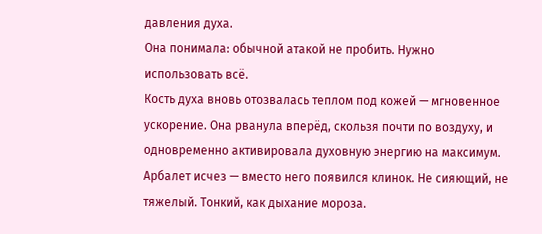давления духа.
Она понимала: обычной атакой не пробить. Нужно использовать всё.
Кость духа вновь отозвалась теплом под кожей — мгновенное ускорение. Она рванула вперёд, скользя почти по воздуху, и одновременно активировала духовную энергию на максимум. Арбалет исчез — вместо него появился клинок. Не сияющий, не тяжелый. Тонкий, как дыхание мороза.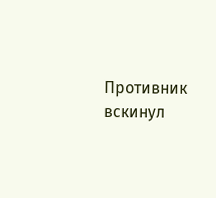Противник вскинул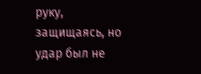руку, защищаясь, но удар был не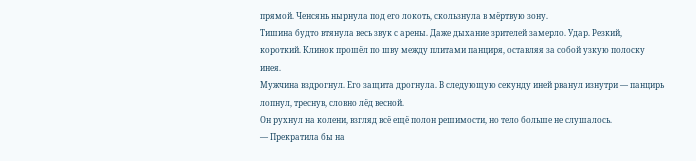прямой. Ченсянь нырнула под его локоть, скользнула в мёртвую зону.
Тишина будто втянула весь звук с арены. Даже дыхание зрителей замерло. Удар. Резкий, короткий. Клинок прошёл по шву между плитами панциря, оставляя за собой узкую полоску инея.
Мужчина вздрогнул. Его защита дрогнула. В следующую секунду иней рванул изнутри — панцирь лопнул, треснув, словно лёд весной.
Он рухнул на колени, взгляд всё ещё полон решимости, но тело больше не слушалось.
— Прекратила бы на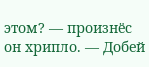этом? — произнёс он хрипло. — Добей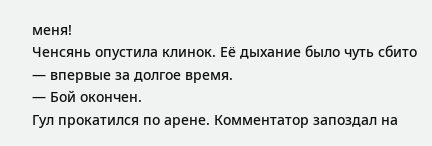меня!
Ченсянь опустила клинок. Её дыхание было чуть сбито — впервые за долгое время.
— Бой окончен.
Гул прокатился по арене. Комментатор запоздал на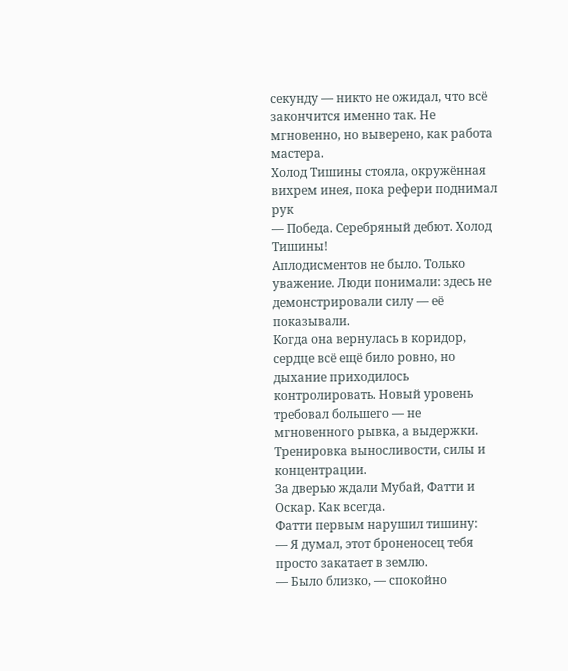секунду — никто не ожидал, что всё закончится именно так. Не мгновенно, но выверено, как работа мастера.
Холод Тишины стояла, окружённая вихрем инея, пока рефери поднимал рук
— Победа. Серебряный дебют. Холод Тишины!
Аплодисментов не было. Только уважение. Люди понимали: здесь не демонстрировали силу — её показывали.
Когда она вернулась в коридор, сердце всё ещё било ровно, но дыхание приходилось контролировать. Новый уровень требовал большего — не мгновенного рывка, а выдержки. Тренировка выносливости, силы и концентрации.
За дверью ждали Мубай, Фатти и Оскар. Как всегда.
Фатти первым нарушил тишину:
— Я думал, этот броненосец тебя просто закатает в землю.
— Было близко, — спокойно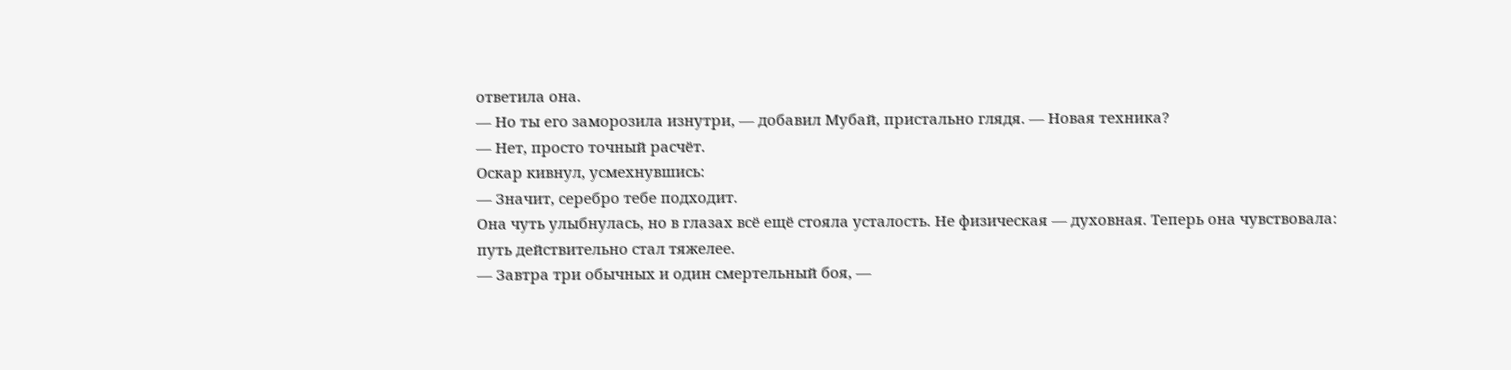ответила она.
— Но ты его заморозила изнутри, — добавил Мубай, пристально глядя. — Новая техника?
— Нет, просто точный расчёт.
Оскар кивнул, усмехнувшись:
— Значит, серебро тебе подходит.
Она чуть улыбнулась, но в глазах всё ещё стояла усталость. Не физическая — духовная. Теперь она чувствовала: путь действительно стал тяжелее.
— Завтра три обычных и один смертельный боя, —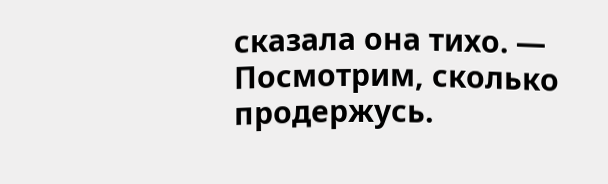сказала она тихо. — Посмотрим, сколько продержусь.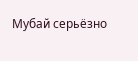Мубай серьёзно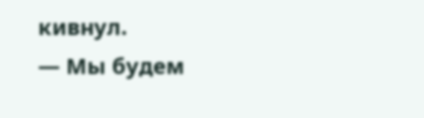кивнул.
— Мы будем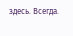здесь. Всегда.